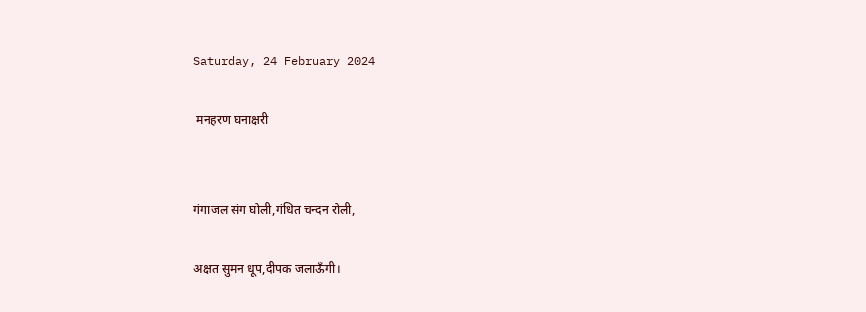Saturday, 24 February 2024

 मनहरण घनाक्षरी


गंगाजल संग घोली,गंधित चन्दन रोली,

अक्षत सुमन धूप,दीपक जलाऊँगी।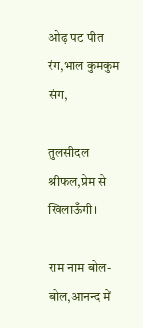ओढ़ पट पीत रंग,भाल कुमकुम संग,

तुलसीदल श्रीफल,प्रेम से खिलाऊँगी।

राम नाम बोल-बोल,आनन्द में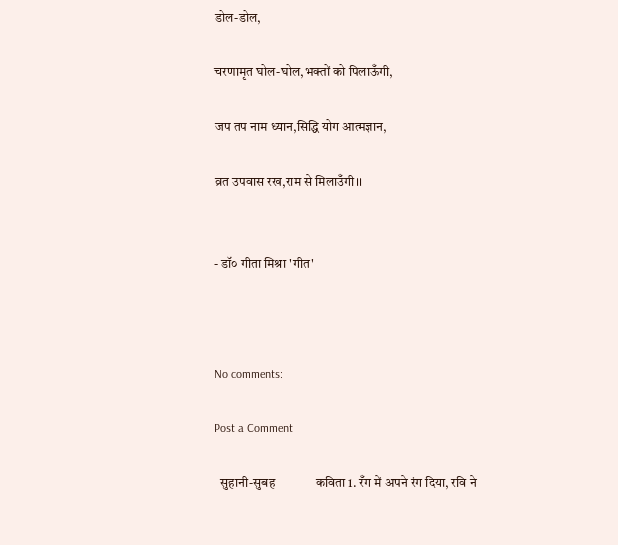डोल-डोल,

चरणामृत घोल-घोल,भक्तों को पिलाऊँगी,

जप तप नाम ध्यान,सिद्धि योग आत्मज्ञान,

व्रत उपवास रख,राम से मिलाउँगी।।


- डॉ० गीता मिश्रा 'गीत'



No comments:

Post a Comment

  सुहानी-सुबह             कविता 1. रँग में अपने रंग दिया, रवि ने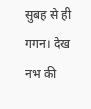सुबह से ही गगन। देख नभ की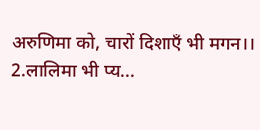अरुणिमा को, चारों दिशाएँ भी मगन।। 2.लालिमा भी प्य...